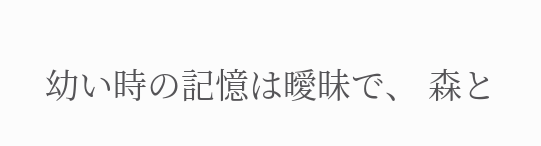幼い時の記憶は曖昧で、 森と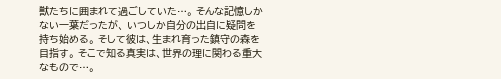獣たちに囲まれて過ごしていた…。 そんな記憶しかない一葉だったが、 いつしか自分の出自に疑問を持ち始める。 そして彼は、生まれ育った鎮守の森を目指す。 そこで知る真実は、世界の理に関わる重大なもので…。